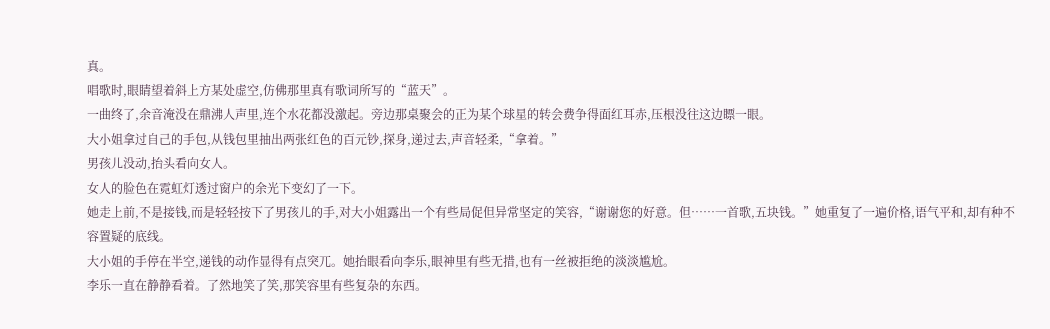真。
唱歌时,眼睛望着斜上方某处虚空,仿佛那里真有歌词所写的“蓝天”。
一曲终了,余音淹没在鼎沸人声里,连个水花都没激起。旁边那桌聚会的正为某个球星的转会费争得面红耳赤,压根没往这边瞟一眼。
大小姐拿过自己的手包,从钱包里抽出两张红色的百元钞,探身,递过去,声音轻柔,“拿着。”
男孩儿没动,抬头看向女人。
女人的脸色在霓虹灯透过窗户的余光下变幻了一下。
她走上前,不是接钱,而是轻轻按下了男孩儿的手,对大小姐露出一个有些局促但异常坚定的笑容,“谢谢您的好意。但……一首歌,五块钱。”她重复了一遍价格,语气平和,却有种不容置疑的底线。
大小姐的手停在半空,递钱的动作显得有点突兀。她抬眼看向李乐,眼神里有些无措,也有一丝被拒绝的淡淡尴尬。
李乐一直在静静看着。了然地笑了笑,那笑容里有些复杂的东西。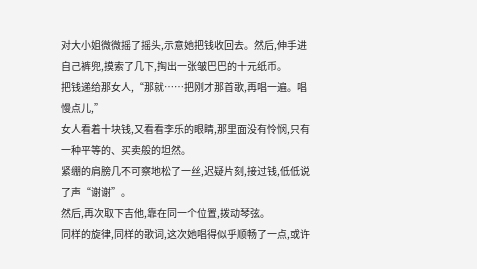对大小姐微微摇了摇头,示意她把钱收回去。然后,伸手进自己裤兜,摸索了几下,掏出一张皱巴巴的十元纸币。
把钱递给那女人,“那就……把刚才那首歌,再唱一遍。唱慢点儿,”
女人看着十块钱,又看看李乐的眼睛,那里面没有怜悯,只有一种平等的、买卖般的坦然。
紧绷的肩膀几不可察地松了一丝,迟疑片刻,接过钱,低低说了声“谢谢”。
然后,再次取下吉他,靠在同一个位置,拨动琴弦。
同样的旋律,同样的歌词,这次她唱得似乎顺畅了一点,或许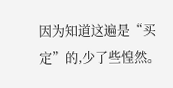因为知道这遍是“买定”的,少了些惶然。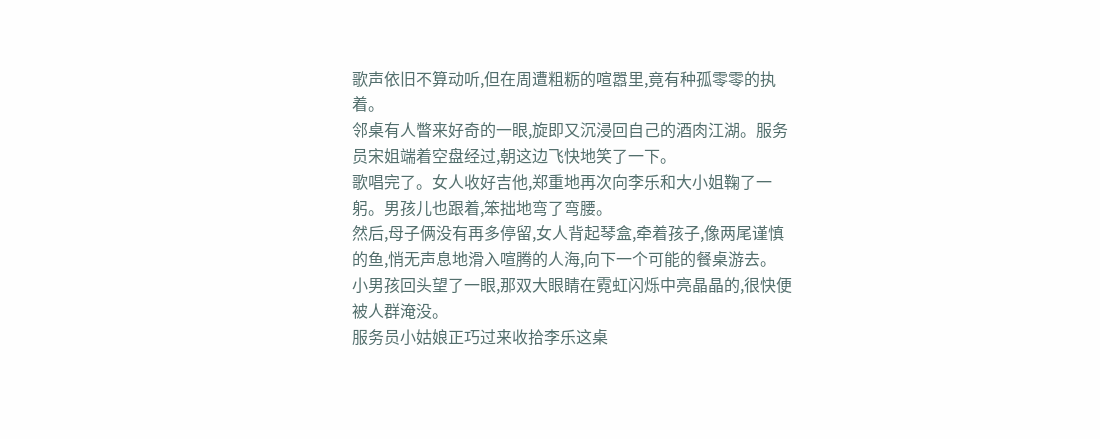歌声依旧不算动听,但在周遭粗粝的喧嚣里,竟有种孤零零的执着。
邻桌有人瞥来好奇的一眼,旋即又沉浸回自己的酒肉江湖。服务员宋姐端着空盘经过,朝这边飞快地笑了一下。
歌唱完了。女人收好吉他,郑重地再次向李乐和大小姐鞠了一躬。男孩儿也跟着,笨拙地弯了弯腰。
然后,母子俩没有再多停留,女人背起琴盒,牵着孩子,像两尾谨慎的鱼,悄无声息地滑入喧腾的人海,向下一个可能的餐桌游去。
小男孩回头望了一眼,那双大眼睛在霓虹闪烁中亮晶晶的,很快便被人群淹没。
服务员小姑娘正巧过来收拾李乐这桌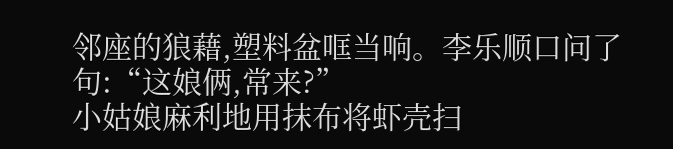邻座的狼藉,塑料盆哐当响。李乐顺口问了句:“这娘俩,常来?”
小姑娘麻利地用抹布将虾壳扫